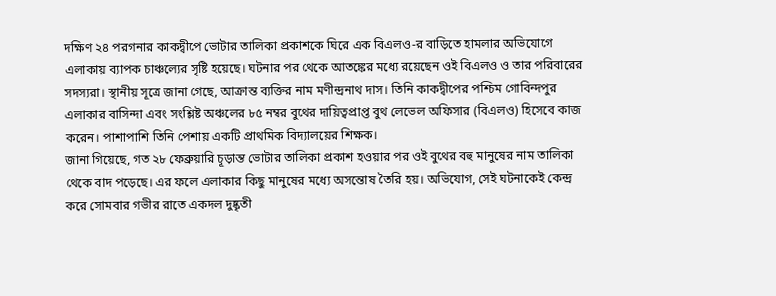দক্ষিণ ২৪ পরগনার কাকদ্বীপে ভোটার তালিকা প্রকাশকে ঘিরে এক বিএলও-র বাড়িতে হামলার অভিযোগে এলাকায় ব্যাপক চাঞ্চল্যের সৃষ্টি হয়েছে। ঘটনার পর থেকে আতঙ্কের মধ্যে রয়েছেন ওই বিএলও ও তার পরিবারের সদস্যরা। স্থানীয় সূত্রে জানা গেছে, আক্রান্ত ব্যক্তির নাম মণীন্দ্রনাথ দাস। তিনি কাকদ্বীপের পশ্চিম গোবিন্দপুর এলাকার বাসিন্দা এবং সংশ্লিষ্ট অঞ্চলের ৮৫ নম্বর বুথের দায়িত্বপ্রাপ্ত বুথ লেভেল অফিসার (বিএলও) হিসেবে কাজ করেন। পাশাপাশি তিনি পেশায় একটি প্রাথমিক বিদ্যালয়ের শিক্ষক।
জানা গিয়েছে, গত ২৮ ফেব্রুয়ারি চূড়ান্ত ভোটার তালিকা প্রকাশ হওয়ার পর ওই বুথের বহু মানুষের নাম তালিকা থেকে বাদ পড়েছে। এর ফলে এলাকার কিছু মানুষের মধ্যে অসন্তোষ তৈরি হয়। অভিযোগ, সেই ঘটনাকেই কেন্দ্র করে সোমবার গভীর রাতে একদল দুষ্কৃতী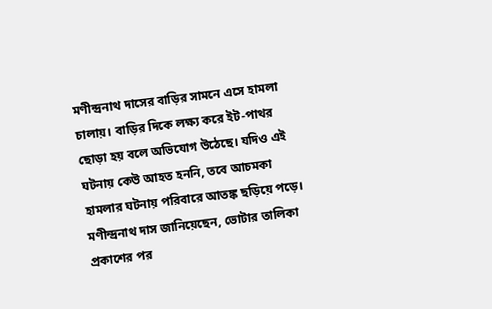মণীন্দ্রনাথ দাসের বাড়ির সামনে এসে হামলা চালায়। বাড়ির দিকে লক্ষ্য করে ইট-পাথর ছোড়া হয় বলে অভিযোগ উঠেছে। যদিও এই ঘটনায় কেউ আহত হননি, তবে আচমকা হামলার ঘটনায় পরিবারে আতঙ্ক ছড়িয়ে পড়ে।
মণীন্দ্রনাথ দাস জানিয়েছেন, ভোটার তালিকা প্রকাশের পর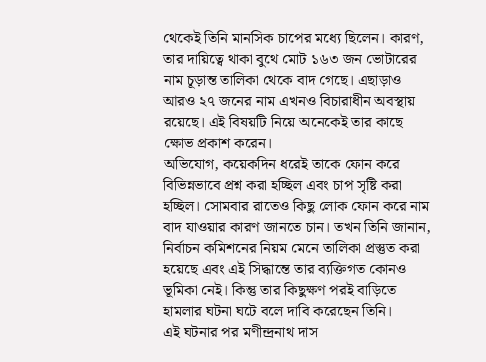থেকেই তিনি মানসিক চাপের মধ্যে ছিলেন। কারণ, তার দায়িত্বে থাকা বুথে মোট ১৬৩ জন ভোটারের নাম চূড়ান্ত তালিকা থেকে বাদ গেছে। এছাড়াও আরও ২৭ জনের নাম এখনও বিচারাধীন অবস্থায় রয়েছে। এই বিষয়টি নিয়ে অনেকেই তার কাছে ক্ষোভ প্রকাশ করেন।
অভিযোগ, কয়েকদিন ধরেই তাকে ফোন করে বিভিন্নভাবে প্রশ্ন করা হচ্ছিল এবং চাপ সৃষ্টি করা হচ্ছিল। সোমবার রাতেও কিছু লোক ফোন করে নাম বাদ যাওয়ার কারণ জানতে চান। তখন তিনি জানান, নির্বাচন কমিশনের নিয়ম মেনে তালিকা প্রস্তুত করা হয়েছে এবং এই সিদ্ধান্তে তার ব্যক্তিগত কোনও ভূমিকা নেই। কিন্তু তার কিছুক্ষণ পরই বাড়িতে হামলার ঘটনা ঘটে বলে দাবি করেছেন তিনি।
এই ঘটনার পর মণীন্দ্রনাথ দাস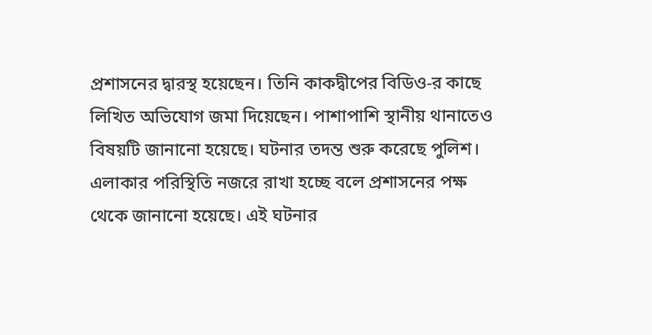প্রশাসনের দ্বারস্থ হয়েছেন। তিনি কাকদ্বীপের বিডিও-র কাছে লিখিত অভিযোগ জমা দিয়েছেন। পাশাপাশি স্থানীয় থানাতেও বিষয়টি জানানো হয়েছে। ঘটনার তদন্ত শুরু করেছে পুলিশ। এলাকার পরিস্থিতি নজরে রাখা হচ্ছে বলে প্রশাসনের পক্ষ থেকে জানানো হয়েছে। এই ঘটনার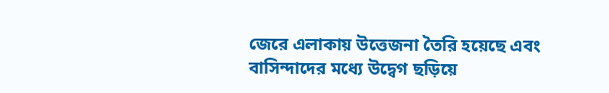জেরে এলাকায় উত্তেজনা তৈরি হয়েছে এবং বাসিন্দাদের মধ্যে উদ্বেগ ছড়িয়ে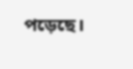পড়েছে।